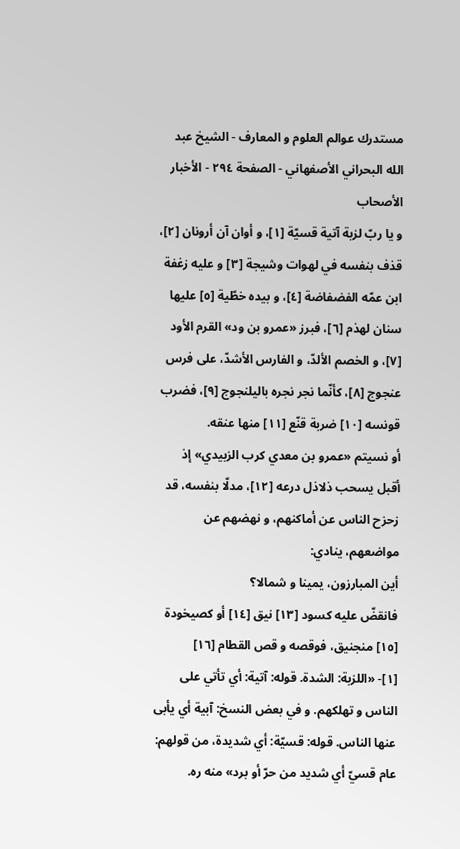مستدرك عوالم العلوم و المعارف - الشيخ عبد الله البحراني الأصفهاني - الصفحة ٢٩٤ - الأخبار الأصحاب
و يا ربّ لزبة آتية قسيّة [١]، و أوان آن أرونان [٢]، قذف بنفسه في لهوات وشيجة [٣] و عليه زغفة ابن عمّه الفضفاضة [٤]، و بيده خطّية [٥] عليها سنان لهذم [٦]، فبرز «عمرو بن ود» القرم الأود [٧]، و الخصم الألدّ، و الفارس الأشدّ، على فرس عنجوج [٨]، كأنّما نجر نجره باليلنجوج [٩]، فضرب قونسه [١٠] ضربة قنّع [١١] منها عنقه.
أو نسيتم «عمرو بن معدي كرب الزبيدي» إذ أقبل يسحب ذلاذل درعه [١٢]، مدلّا بنفسه، قد زحزح الناس عن أماكنهم، و نهضهم عن مواضعهم، ينادي:
أين المبارزون، يمينا و شمالا؟
فانقضّ عليه كسود [١٣] نيق [١٤] أو كصيخودة [١٥] منجنيق، فوقصه و قص القطام [١٦]
[١]- «اللزبة: الشدة. قوله: آتية: أي تأتي على الناس و تهلكهم. و في بعض النسخ: آبية أي يأبى عنها الناس. قوله: قسيّة: أي شديدة، من قولهم: عام قسيّ أي شديد من حرّ أو برد» منه ره.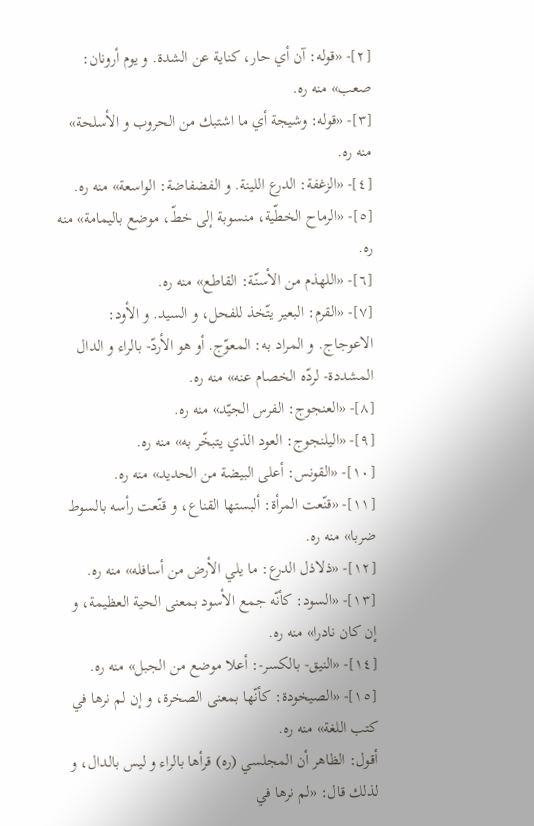[٢]- «قوله: آن أي حار، كناية عن الشدة. و يوم أرونان: صعب» منه ره.
[٣]- «قوله: وشيجة أي ما اشتبك من الحروب و الأسلحة» منه ره.
[٤]- «الزغفة: الدرع اللينة. و الفضفاضة: الواسعة» منه ره.
[٥]- «الرماح الخطّية، منسوبة إلى خطّ، موضع باليمامة» منه ره.
[٦]- «اللهذم من الأسنّة: القاطع» منه ره.
[٧]- «القرم: البعير يتّخذ للفحل، و السيد. و الأود: الاعوجاج. و المراد به: المعوّج. أو هو الأردّ- بالراء و الدال المشددة- لردّه الخصام عنه» منه ره.
[٨]- «العنجوج: الفرس الجيّد» منه ره.
[٩]- «اليلنجوج: العود الذي يتبخّر به» منه ره.
[١٠]- «القونس: أعلى البيضة من الحديد» منه ره.
[١١]- «قنّعت المرأة: ألبستها القناع، و قنّعت رأسه بالسوط ضربا» منه ره.
[١٢]- «ذلاذل الدرع: ما يلي الأرض من أسافله» منه ره.
[١٣]- «السود: كأنّه جمع الأسود بمعنى الحية العظيمة، و إن كان نادرا» منه ره.
[١٤]- «النيق- بالكسر-: أعلا موضع من الجبل» منه ره.
[١٥]- «الصيخودة: كأنّها بمعنى الصخرة، و إن لم نرها في كتب اللغة» منه ره.
أقول: الظاهر أن المجلسي (ره) قرأها بالراء و ليس بالدال، و لذلك قال: «لم نرها في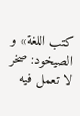كتب اللغة» و الصيخود: صخر لا تعمل فيه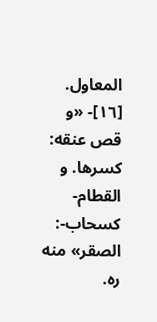المعاول.
[١٦]- «و قص عنقه: كسرها. و القطام- كسحاب-: الصقر» منه ره.